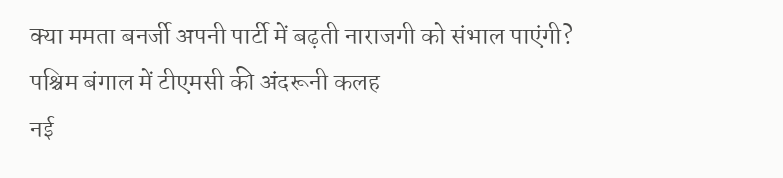क्या ममता बनर्जी अपनी पार्टी में बढ़ती नाराजगी को संभाल पाएंगी?
पश्चिम बंगाल में टीएमसी की अंदरूनी कलह
नई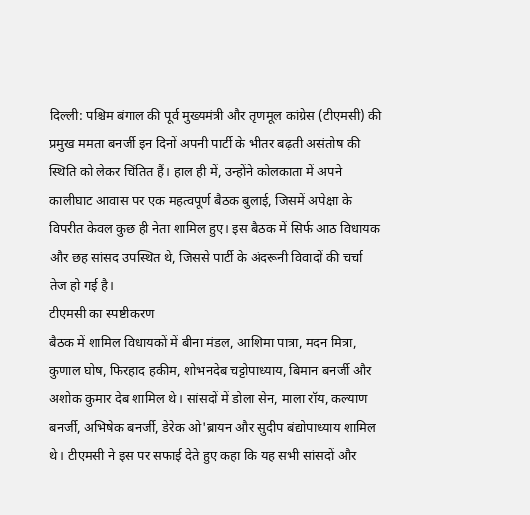दिल्ली: पश्चिम बंगाल की पूर्व मुख्यमंत्री और तृणमूल कांग्रेस (टीएमसी) की प्रमुख ममता बनर्जी इन दिनों अपनी पार्टी के भीतर बढ़ती असंतोष की स्थिति को लेकर चिंतित हैं। हाल ही में, उन्होंने कोलकाता में अपने कालीघाट आवास पर एक महत्वपूर्ण बैठक बुलाई, जिसमें अपेक्षा के विपरीत केवल कुछ ही नेता शामिल हुए। इस बैठक में सिर्फ आठ विधायक और छह सांसद उपस्थित थे, जिससे पार्टी के अंदरूनी विवादों की चर्चा तेज हो गई है।
टीएमसी का स्पष्टीकरण
बैठक में शामिल विधायकों में बीना मंडल, आशिमा पात्रा, मदन मित्रा, कुणाल घोष, फिरहाद हकीम, शोभनदेब चट्टोपाध्याय, बिमान बनर्जी और अशोक कुमार देब शामिल थे। सांसदों में डोला सेन, माला रॉय, कल्याण बनर्जी, अभिषेक बनर्जी, डेरेक ओ'ब्रायन और सुदीप बंद्योपाध्याय शामिल थे। टीएमसी ने इस पर सफाई देते हुए कहा कि यह सभी सांसदों और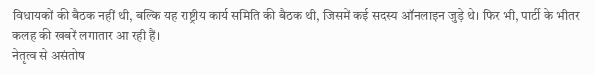विधायकों की बैठक नहीं थी, बल्कि यह राष्ट्रीय कार्य समिति की बैठक थी, जिसमें कई सदस्य ऑनलाइन जुड़े थे। फिर भी, पार्टी के भीतर कलह की खबरें लगातार आ रही हैं।
नेतृत्व से असंतोष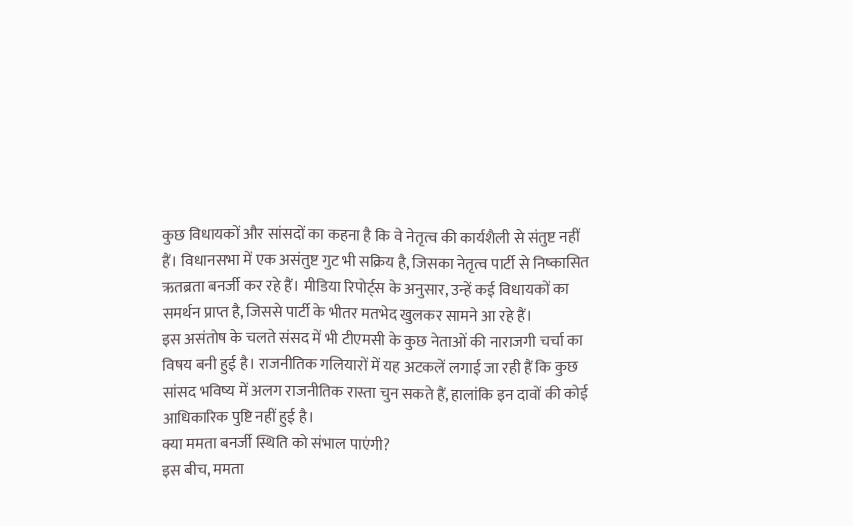कुछ विधायकों और सांसदों का कहना है कि वे नेतृत्व की कार्यशैली से संतुष्ट नहीं हैं। विधानसभा में एक असंतुष्ट गुट भी सक्रिय है, जिसका नेतृत्व पार्टी से निष्कासित ऋतब्रता बनर्जी कर रहे हैं। मीडिया रिपोर्ट्स के अनुसार, उन्हें कई विधायकों का समर्थन प्राप्त है, जिससे पार्टी के भीतर मतभेद खुलकर सामने आ रहे हैं।
इस असंतोष के चलते संसद में भी टीएमसी के कुछ नेताओं की नाराजगी चर्चा का विषय बनी हुई है। राजनीतिक गलियारों में यह अटकलें लगाई जा रही हैं कि कुछ सांसद भविष्य में अलग राजनीतिक रास्ता चुन सकते हैं, हालांकि इन दावों की कोई आधिकारिक पुष्टि नहीं हुई है।
क्या ममता बनर्जी स्थिति को संभाल पाएंगी?
इस बीच, ममता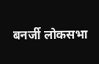बनर्जी लोकसभा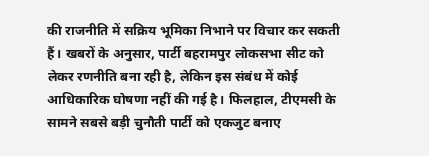की राजनीति में सक्रिय भूमिका निभाने पर विचार कर सकती हैं। खबरों के अनुसार, पार्टी बहरामपुर लोकसभा सीट को लेकर रणनीति बना रही है, लेकिन इस संबंध में कोई आधिकारिक घोषणा नहीं की गई है। फिलहाल, टीएमसी के सामने सबसे बड़ी चुनौती पार्टी को एकजुट बनाए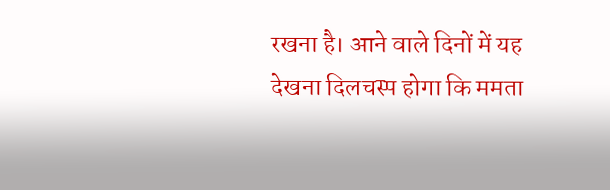रखना है। आने वाले दिनों में यह देखना दिलचस्प होगा कि ममता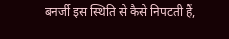बनर्जी इस स्थिति से कैसे निपटती हैं,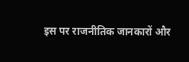इस पर राजनीतिक जानकारों और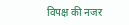विपक्ष की नजर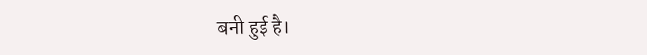बनी हुई है।